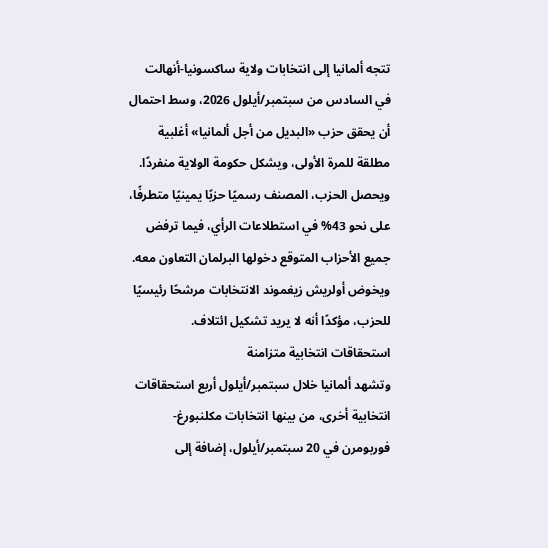تتجه ألمانيا إلى انتخابات ولاية ساكسونيا-أنهالت في السادس من سبتمبر/أيلول 2026، وسط احتمال أن يحقق حزب «البديل من أجل ألمانيا» أغلبية مطلقة للمرة الأولى، ويشكل حكومة الولاية منفردًا.
ويحصل الحزب، المصنف رسميًا حزبًا يمينيًا متطرفًا، على نحو 43% في استطلاعات الرأي، فيما ترفض جميع الأحزاب المتوقع دخولها البرلمان التعاون معه. ويخوض أولريش زيغموند الانتخابات مرشحًا رئيسيًا للحزب، مؤكدًا أنه لا يريد تشكيل ائتلاف.
استحقاقات انتخابية متزامنة
وتشهد ألمانيا خلال سبتمبر/أيلول أربع استحقاقات انتخابية أخرى، من بينها انتخابات مكلنبورغ-فوربومرن في 20 سبتمبر/أيلول، إضافة إلى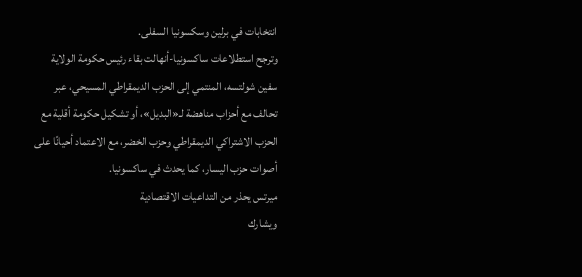انتخابات في برلين وسكسونيا السفلى.
وترجح استطلاعات ساكسونيا-أنهالت بقاء رئيس حكومة الولاية سفين شولتسه، المنتمي إلى الحزب الديمقراطي المسيحي، عبر تحالف مع أحزاب مناهضة لـ«البديل»، أو تشكيل حكومة أقلية مع الحزب الاشتراكي الديمقراطي وحزب الخضر، مع الاعتماد أحيانًا على أصوات حزب اليسار، كما يحدث في ساكسونيا.
ميرتس يحذر من التداعيات الاقتصادية
ويشارك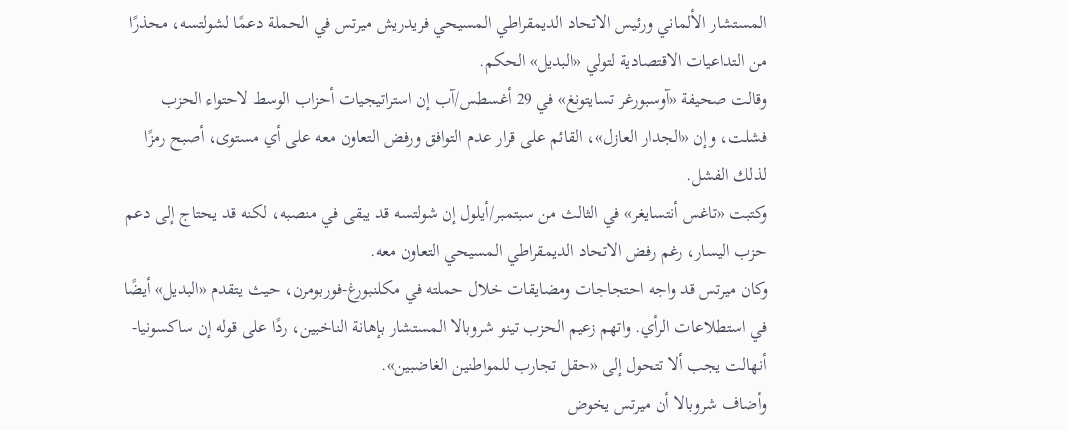المستشار الألماني ورئيس الاتحاد الديمقراطي المسيحي فريدريش ميرتس في الحملة دعمًا لشولتسه، محذرًا من التداعيات الاقتصادية لتولي «البديل» الحكم.
وقالت صحيفة «آوسبورغر تسايتونغ» في 29 أغسطس/آب إن استراتيجيات أحزاب الوسط لاحتواء الحزب فشلت، وإن «الجدار العازل»، القائم على قرار عدم التوافق ورفض التعاون معه على أي مستوى، أصبح رمزًا لذلك الفشل.
وكتبت «تاغس أنتسايغر» في الثالث من سبتمبر/أيلول إن شولتسه قد يبقى في منصبه، لكنه قد يحتاج إلى دعم حزب اليسار، رغم رفض الاتحاد الديمقراطي المسيحي التعاون معه.
وكان ميرتس قد واجه احتجاجات ومضايقات خلال حملته في مكلنبورغ-فوربومرن، حيث يتقدم «البديل» أيضًا في استطلاعات الرأي. واتهم زعيم الحزب تينو شروبالا المستشار بإهانة الناخبين، ردًا على قوله إن ساكسونيا-أنهالت يجب ألا تتحول إلى «حقل تجارب للمواطنين الغاضبين».
وأضاف شروبالا أن ميرتس يخوض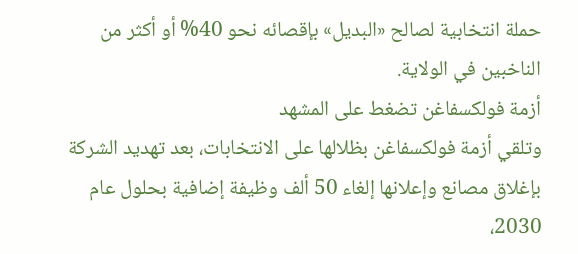حملة انتخابية لصالح «البديل» بإقصائه نحو 40% أو أكثر من الناخبين في الولاية.
أزمة فولكسفاغن تضغط على المشهد
وتلقي أزمة فولكسفاغن بظلالها على الانتخابات، بعد تهديد الشركة بإغلاق مصانع وإعلانها إلغاء 50 ألف وظيفة إضافية بحلول عام 2030،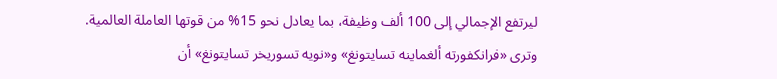ليرتفع الإجمالي إلى 100 ألف وظيفة، بما يعادل نحو 15% من قوتها العاملة العالمية.
وترى «فرانكفورته ألغماينه تسايتونغ» و«نويه تسوريخر تسايتونغ» أن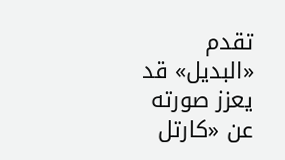تقدم «البديل» قد يعزز صورته عن «كارتل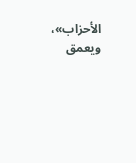الأحزاب»، ويعمق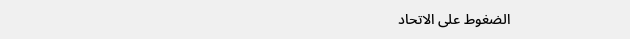الضغوط على الاتحاد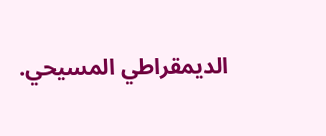الديمقراطي المسيحي.